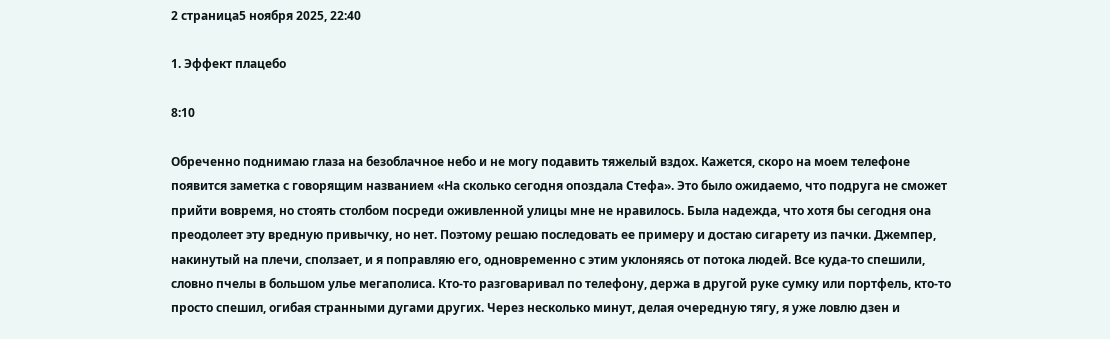2 страница5 ноября 2025, 22:40

1. Эффект плацебо

8:10

Обреченно поднимаю глаза на безоблачное небо и не могу подавить тяжелый вздох. Кажется, скоро на моем телефоне появится заметка с говорящим названием «На сколько сегодня опоздала Стефа». Это было ожидаемо, что подруга не сможет прийти вовремя, но стоять столбом посреди оживленной улицы мне не нравилось. Была надежда, что хотя бы сегодня она преодолеет эту вредную привычку, но нет. Поэтому решаю последовать ее примеру и достаю сигарету из пачки. Джемпер, накинутый на плечи, сползает, и я поправляю его, одновременно с этим уклоняясь от потока людей. Все куда-то спешили, словно пчелы в большом улье мегаполиса. Кто-то разговаривал по телефону, держа в другой руке сумку или портфель, кто-то просто спешил, огибая странными дугами других. Через несколько минут, делая очередную тягу, я уже ловлю дзен и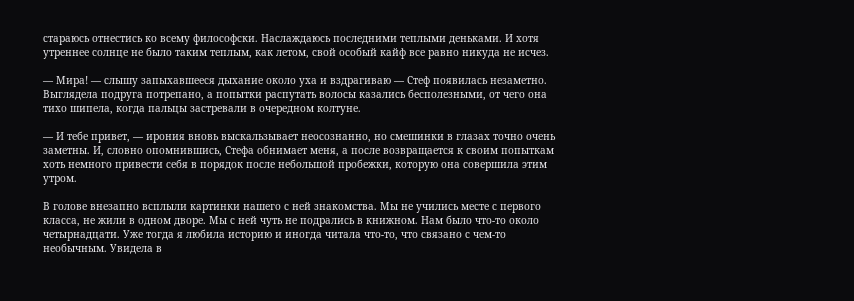стараюсь отнестись ко всему философски. Наслаждаюсь последними теплыми деньками. И хотя утреннее солнце не было таким теплым, как летом, свой особый кайф все равно никуда не исчез.

— Мира! — слышу запыхавшееся дыхание около уха и вздрагиваю — Стеф появилась незаметно. Выглядела подруга потрепано, а попытки распутать волосы казались бесполезными, от чего она тихо шипела, когда пальцы застревали в очередном колтуне.

— И тебе привет, — ирония вновь выскальзывает неосознанно, но смешинки в глазах точно очень заметны. И, словно опомнившись, Стефа обнимает меня, а после возвращается к своим попыткам хоть немного привести себя в порядок после небольшой пробежки, которую она совершила этим утром.

В голове внезапно всплыли картинки нашего с ней знакомства. Мы не учились месте с первого класса, не жили в одном дворе. Мы с ней чуть не подрались в книжном. Нам было что-то около четырнадцати. Уже тогда я любила историю и иногда читала что-то, что связано с чем-то необычным. Увидела в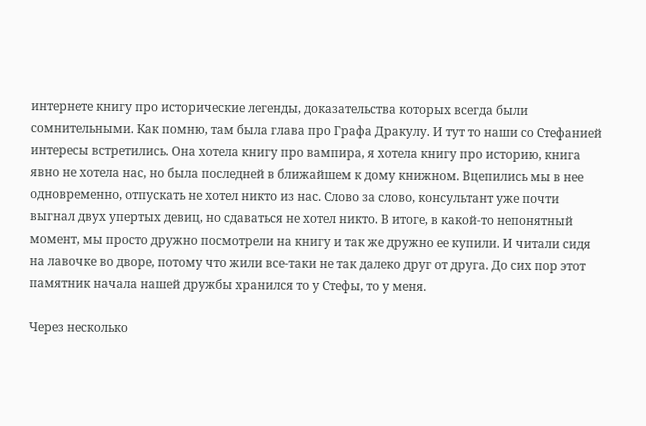интернете книгу про исторические легенды, доказательства которых всегда были сомнительными. Как помню, там была глава про Графа Дракулу. И тут то наши со Стефанией интересы встретились. Она хотела книгу про вампира, я хотела книгу про историю, книга явно не хотела нас, но была последней в ближайшем к дому книжном. Вцепились мы в нее одновременно, отпускать не хотел никто из нас. Слово за слово, консультант уже почти выгнал двух упертых девиц, но сдаваться не хотел никто. В итоге, в какой-то непонятный момент, мы просто дружно посмотрели на книгу и так же дружно ее купили. И читали сидя на лавочке во дворе, потому что жили все-таки не так далеко друг от друга. До сих пор этот памятник начала нашей дружбы хранился то у Стефы, то у меня.

Через несколько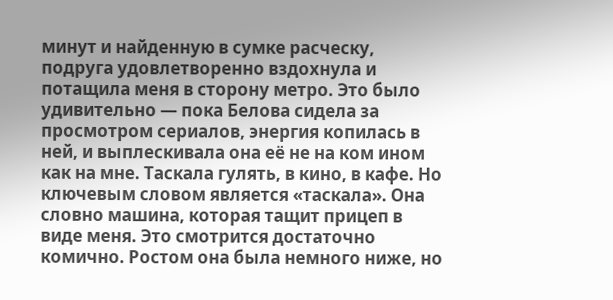минут и найденную в сумке расческу, подруга удовлетворенно вздохнула и потащила меня в сторону метро. Это было удивительно — пока Белова сидела за просмотром сериалов, энергия копилась в ней, и выплескивала она её не на ком ином как на мне. Таскала гулять, в кино, в кафе. Но ключевым словом является «таскала». Она словно машина, которая тащит прицеп в виде меня. Это смотрится достаточно комично. Ростом она была немного ниже, но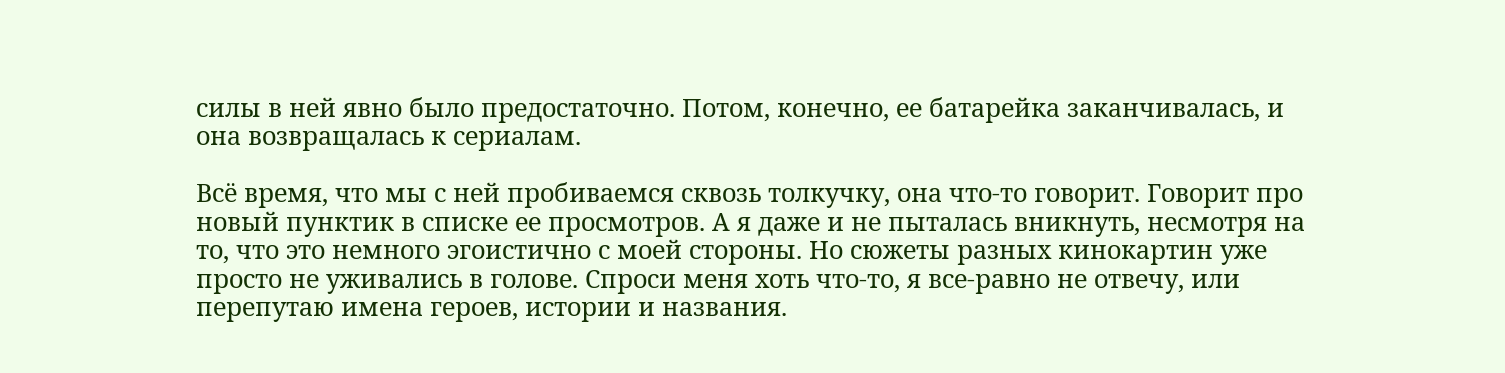силы в ней явно было предостаточно. Потом, конечно, ее батарейка заканчивалась, и она возвращалась к сериалам.

Всё время, что мы с ней пробиваемся сквозь толкучку, она что-то говорит. Говорит про новый пунктик в списке ее просмотров. А я даже и не пыталась вникнуть, несмотря на то, что это немного эгоистично с моей стороны. Но сюжеты разных кинокартин уже просто не уживались в голове. Спроси меня хоть что-то, я все-равно не отвечу, или перепутаю имена героев, истории и названия.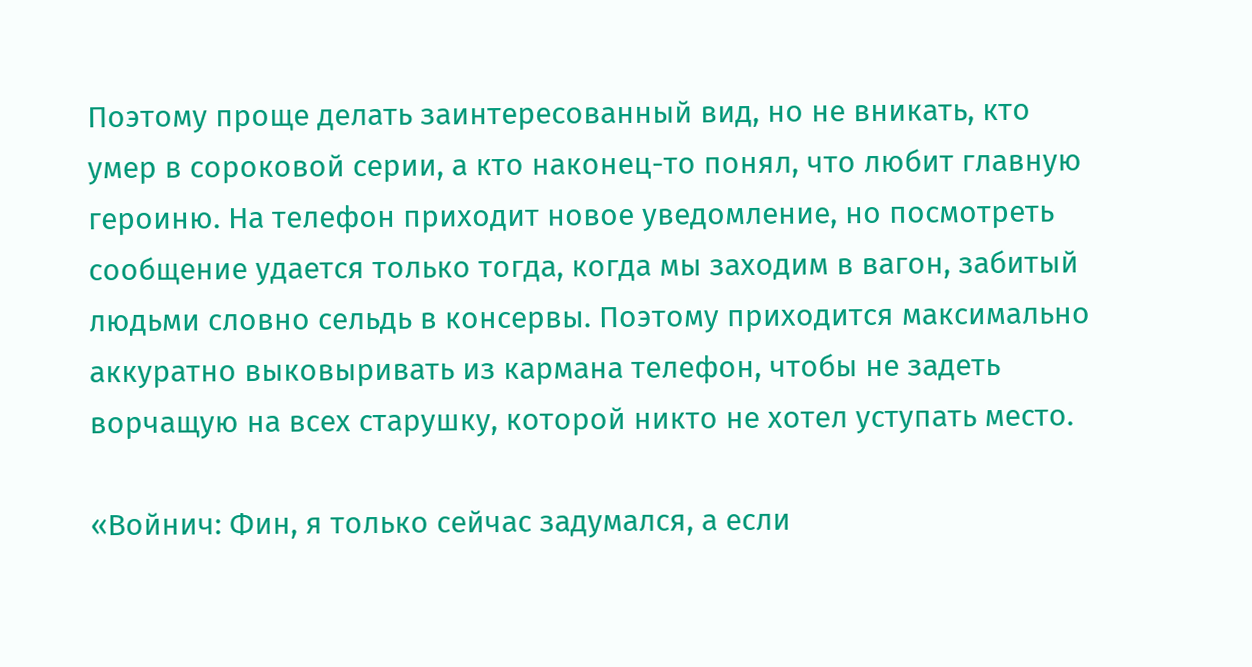Поэтому проще делать заинтересованный вид, но не вникать, кто умер в сороковой серии, а кто наконец-то понял, что любит главную героиню. На телефон приходит новое уведомление, но посмотреть сообщение удается только тогда, когда мы заходим в вагон, забитый людьми словно сельдь в консервы. Поэтому приходится максимально аккуратно выковыривать из кармана телефон, чтобы не задеть ворчащую на всех старушку, которой никто не хотел уступать место.

«Войнич: Фин, я только сейчас задумался, а если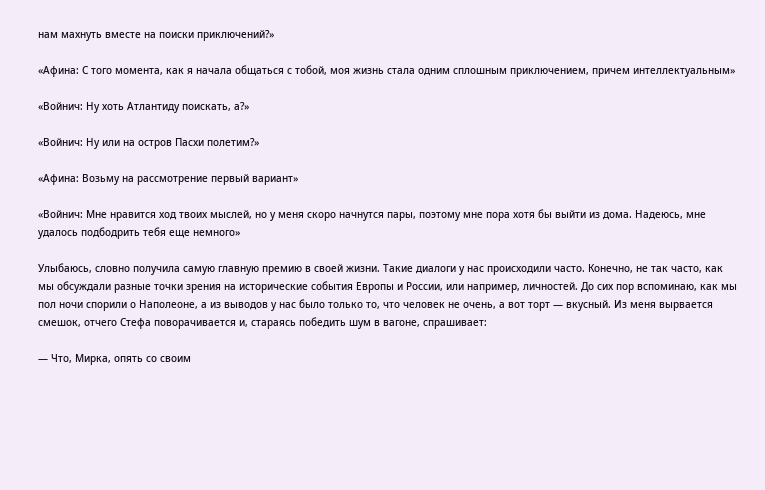нам махнуть вместе на поиски приключений?»

«Афина: С того момента, как я начала общаться с тобой, моя жизнь стала одним сплошным приключением, причем интеллектуальным»

«Войнич: Ну хоть Атлантиду поискать, а?»

«Войнич: Ну или на остров Пасхи полетим?»

«Афина: Возьму на рассмотрение первый вариант»

«Войнич: Мне нравится ход твоих мыслей, но у меня скоро начнутся пары, поэтому мне пора хотя бы выйти из дома. Надеюсь, мне удалось подбодрить тебя еще немного»

Улыбаюсь, словно получила самую главную премию в своей жизни. Такие диалоги у нас происходили часто. Конечно, не так часто, как мы обсуждали разные точки зрения на исторические события Европы и России, или например, личностей. До сих пор вспоминаю, как мы пол ночи спорили о Наполеоне, а из выводов у нас было только то, что человек не очень, а вот торт — вкусный. Из меня вырвается смешок, отчего Стефа поворачивается и, стараясь победить шум в вагоне, спрашивает:

— Что, Мирка, опять со своим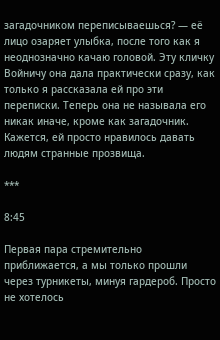загадочником переписываешься? — её лицо озаряет улыбка, после того как я неоднозначно качаю головой. Эту кличку Войничу она дала практически сразу, как только я рассказала ей про эти переписки. Теперь она не называла его никак иначе, кроме как загадочник. Кажется, ей просто нравилось давать людям странные прозвища.

***

8:45

Первая пара стремительно приближается, а мы только прошли через турникеты, минуя гардероб. Просто не хотелось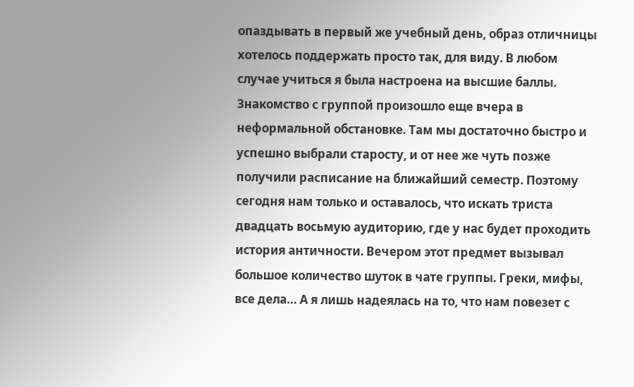опаздывать в первый же учебный день, образ отличницы хотелось поддержать просто так, для виду. В любом случае учиться я была настроена на высшие баллы. Знакомство с группой произошло еще вчера в неформальной обстановке. Там мы достаточно быстро и успешно выбрали старосту, и от нее же чуть позже получили расписание на ближайший семестр. Поэтому сегодня нам только и оставалось, что искать триста двадцать восьмую аудиторию, где у нас будет проходить история античности. Вечером этот предмет вызывал большое количество шуток в чате группы. Греки, мифы, все дела… А я лишь надеялась на то, что нам повезет с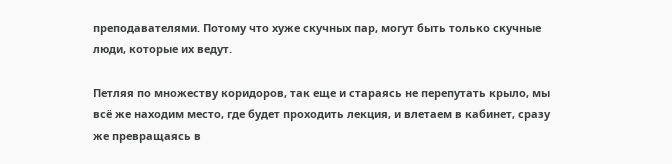преподавателями. Потому что хуже скучных пар, могут быть только скучные люди, которые их ведут.

Петляя по множеству коридоров, так еще и стараясь не перепутать крыло, мы всё же находим место, где будет проходить лекция, и влетаем в кабинет, сразу же превращаясь в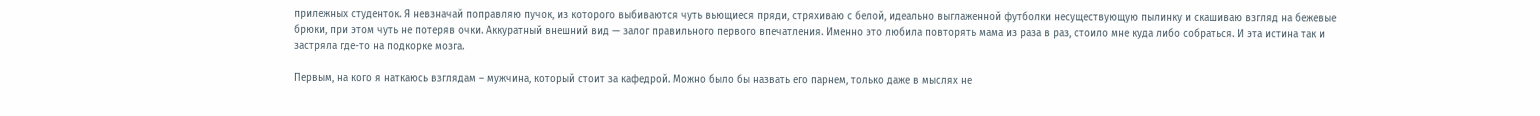прилежных студенток. Я невзначай поправляю пучок, из которого выбиваются чуть вьющиеся пряди, стряхиваю с белой, идеально выглаженной футболки несуществующую пылинку и скашиваю взгляд на бежевые брюки, при этом чуть не потеряв очки. Аккуратный внешний вид — залог правильного первого впечатления. Именно это любила повторять мама из раза в раз, стоило мне куда либо собраться. И эта истина так и застряла где-то на подкорке мозга.

Первым, на кого я наткаюсь взглядам – мужчина, который стоит за кафедрой. Можно было бы назвать его парнем, только даже в мыслях не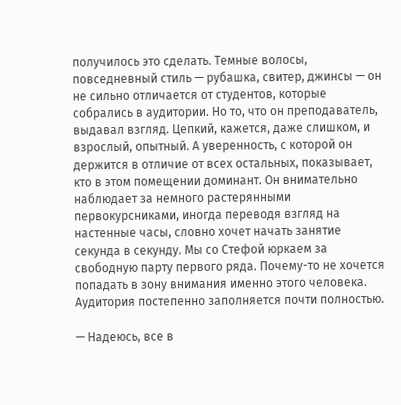получилось это сделать. Темные волосы, повседневный стиль — рубашка, свитер, джинсы — он не сильно отличается от студентов, которые собрались в аудитории. Но то, что он преподаватель, выдавал взгляд. Цепкий, кажется, даже слишком, и взрослый, опытный. А уверенность, с которой он держится в отличие от всех остальных, показывает, кто в этом помещении доминант. Он внимательно наблюдает за немного растерянными первокурсниками, иногда переводя взгляд на настенные часы, словно хочет начать занятие секунда в секунду. Мы со Стефой юркаем за свободную парту первого ряда. Почему-то не хочется попадать в зону внимания именно этого человека. Аудитория постепенно заполняется почти полностью.

— Надеюсь, все в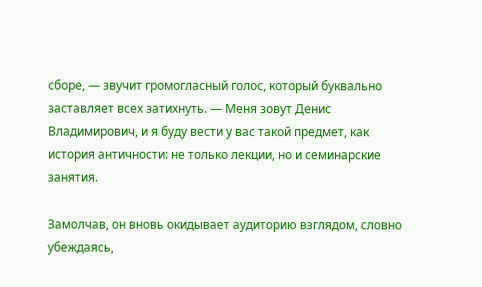сборе, — звучит громогласный голос, который буквально заставляет всех затихнуть. — Меня зовут Денис Владимирович, и я буду вести у вас такой предмет, как история античности: не только лекции, но и семинарские занятия.

Замолчав, он вновь окидывает аудиторию взглядом, словно убеждаясь,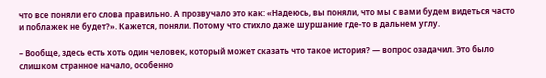что все поняли его слова правильно. А прозвучало это как: «Надеюсь, вы поняли, что мы с вами будем видеться часто и поблажек не будет?». Кажется, поняли. Потому что стихло даже шуршание где-то в дальнем углу.

– Вообще, здесь есть хоть один человек, который может сказать что такое история? — вопрос озадачил. Это было слишком странное начало, особенно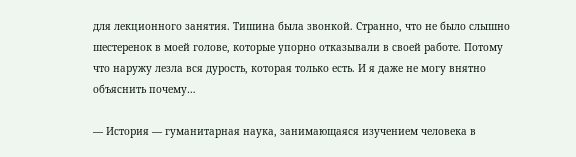для лекционного занятия. Тишина была звонкой. Странно, что не было слышно шестеренок в моей голове, которые упорно отказывали в своей работе. Потому что наружу лезла вся дурость, которая только есть. И я даже не могу внятно объяснить почему…

— История — гуманитарная наука, занимающаяся изучением человека в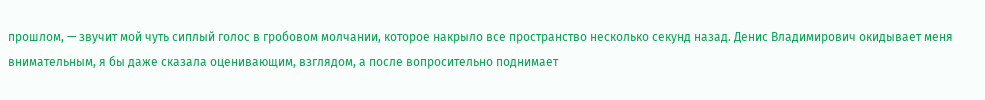прошлом, — звучит мой чуть сиплый голос в гробовом молчании, которое накрыло все пространство несколько секунд назад. Денис Владимирович окидывает меня внимательным, я бы даже сказала оценивающим, взглядом, а после вопросительно поднимает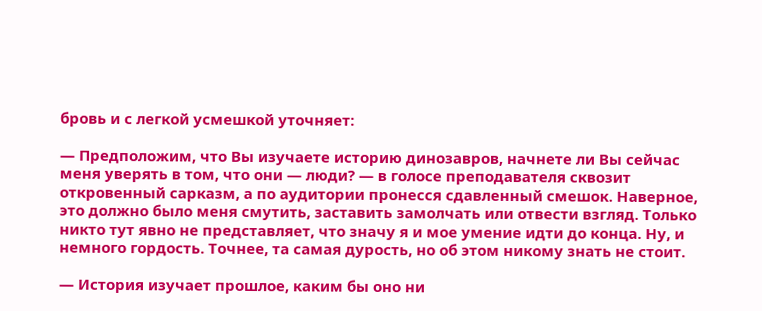бровь и с легкой усмешкой уточняет:

— Предположим, что Вы изучаете историю динозавров, начнете ли Вы сейчас меня уверять в том, что они — люди? — в голосе преподавателя сквозит откровенный сарказм, а по аудитории пронесся сдавленный смешок. Наверное, это должно было меня смутить, заставить замолчать или отвести взгляд. Только никто тут явно не представляет, что значу я и мое умение идти до конца. Ну, и немного гордость. Точнее, та самая дурость, но об этом никому знать не стоит.

— История изучает прошлое, каким бы оно ни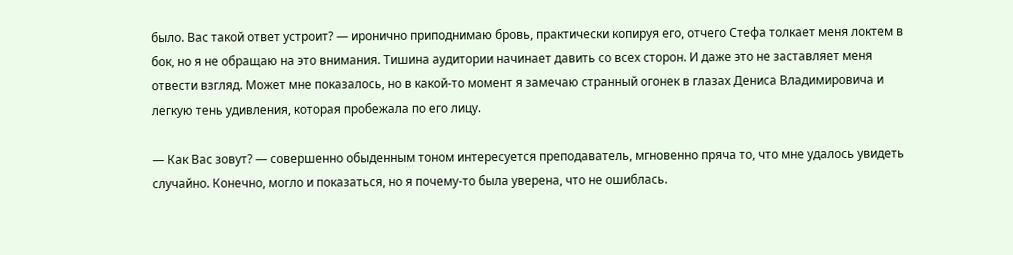было. Вас такой ответ устроит? — иронично приподнимаю бровь, практически копируя его, отчего Стефа толкает меня локтем в бок, но я не обращаю на это внимания. Тишина аудитории начинает давить со всех сторон. И даже это не заставляет меня отвести взгляд. Может мне показалось, но в какой-то момент я замечаю странный огонек в глазах Дениса Владимировича и легкую тень удивления, которая пробежала по его лицу.

— Как Вас зовут? — совершенно обыденным тоном интересуется преподаватель, мгновенно пряча то, что мне удалось увидеть случайно. Конечно, могло и показаться, но я почему-то была уверена, что не ошиблась.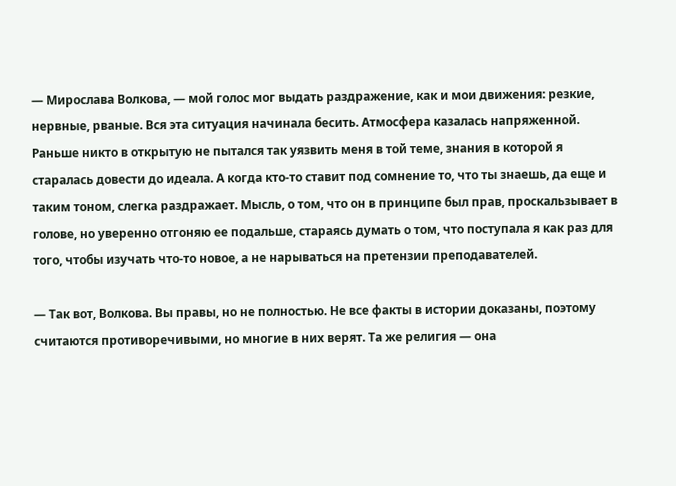— Мирослава Волкова, — мой голос мог выдать раздражение, как и мои движения: резкие, нервные, рваные. Вся эта ситуация начинала бесить. Атмосфера казалась напряженной. Раньше никто в открытую не пытался так уязвить меня в той теме, знания в которой я старалась довести до идеала. А когда кто-то ставит под сомнение то, что ты знаешь, да еще и таким тоном, слегка раздражает. Мысль, о том, что он в принципе был прав, проскальзывает в голове, но уверенно отгоняю ее подальше, стараясь думать о том, что поступала я как раз для того, чтобы изучать что-то новое, а не нарываться на претензии преподавателей.

— Так вот, Волкова. Вы правы, но не полностью. Не все факты в истории доказаны, поэтому считаются противоречивыми, но многие в них верят. Та же религия — она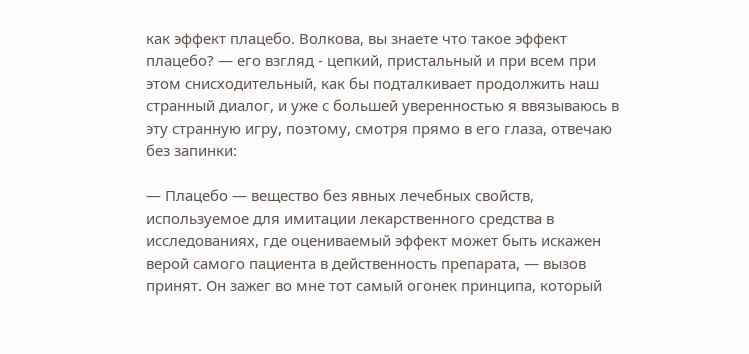как эффект плацебо. Волкова, вы знаете что такое эффект плацебо? — его взгляд - цепкий, пристальный и при всем при этом снисходительный, как бы подталкивает продолжить наш странный диалог, и уже с большей уверенностью я ввязываюсь в эту странную игру, поэтому, смотря прямо в его глаза, отвечаю без запинки:

— Плацебо — вещество без явных лечебных свойств, используемое для имитации лекарственного средства в исследованиях, где оцениваемый эффект может быть искажен верой самого пациента в действенность препарата, — вызов принят. Он зажег во мне тот самый огонек принципа, который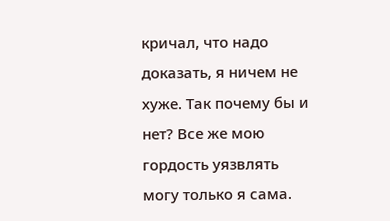кричал, что надо доказать, я ничем не хуже. Так почему бы и нет? Все же мою гордость уязвлять могу только я сама.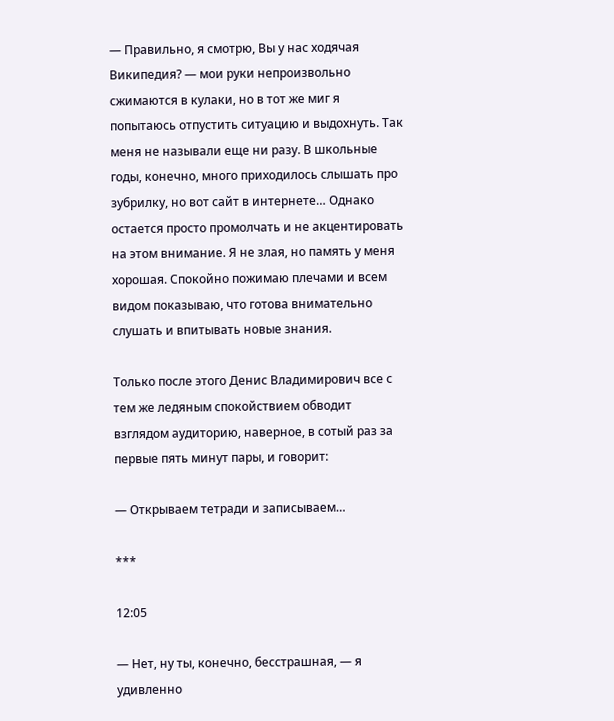— Правильно, я смотрю, Вы у нас ходячая Википедия? — мои руки непроизвольно сжимаются в кулаки, но в тот же миг я попытаюсь отпустить ситуацию и выдохнуть. Так меня не называли еще ни разу. В школьные годы, конечно, много приходилось слышать про зубрилку, но вот сайт в интернете… Однако остается просто промолчать и не акцентировать на этом внимание. Я не злая, но память у меня хорошая. Спокойно пожимаю плечами и всем видом показываю, что готова внимательно слушать и впитывать новые знания.

Только после этого Денис Владимирович все с тем же ледяным спокойствием обводит взглядом аудиторию, наверное, в сотый раз за первые пять минут пары, и говорит:

— Открываем тетради и записываем…

***

12:05

— Нет, ну ты, конечно, бесстрашная, — я удивленно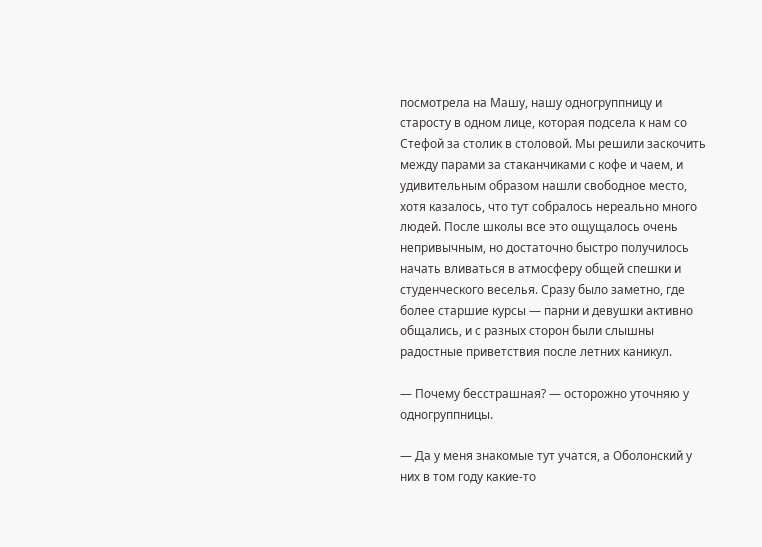посмотрела на Машу, нашу одногруппницу и старосту в одном лице, которая подсела к нам со Стефой за столик в столовой. Мы решили заскочить между парами за стаканчиками с кофе и чаем, и удивительным образом нашли свободное место, хотя казалось, что тут собралось нереально много людей. После школы все это ощущалось очень непривычным, но достаточно быстро получилось начать вливаться в атмосферу общей спешки и студенческого веселья. Сразу было заметно, где более старшие курсы — парни и девушки активно общались, и с разных сторон были слышны радостные приветствия после летних каникул.

— Почему бесстрашная? — осторожно уточняю у одногруппницы.

— Да у меня знакомые тут учатся, а Оболонский у них в том году какие-то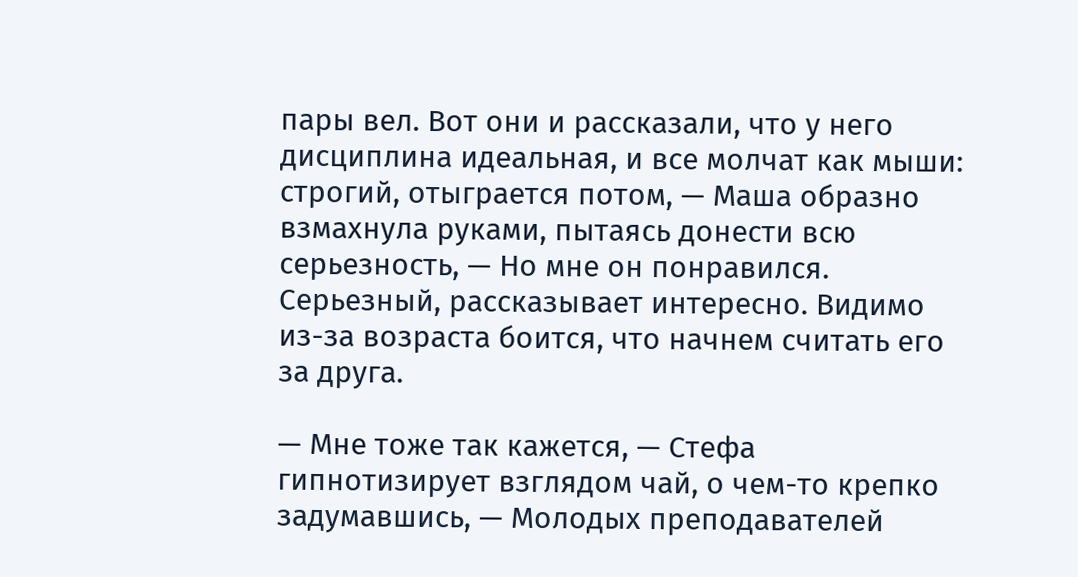пары вел. Вот они и рассказали, что у него дисциплина идеальная, и все молчат как мыши: строгий, отыграется потом, — Маша образно взмахнула руками, пытаясь донести всю серьезность, — Но мне он понравился. Серьезный, рассказывает интересно. Видимо из-за возраста боится, что начнем считать его за друга.

— Мне тоже так кажется, — Стефа гипнотизирует взглядом чай, о чем-то крепко задумавшись, — Молодых преподавателей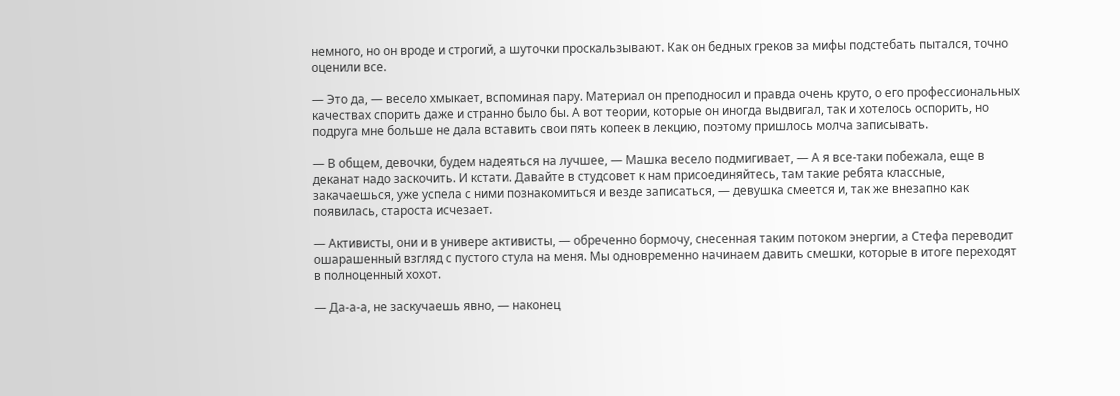немного, но он вроде и строгий, а шуточки проскальзывают. Как он бедных греков за мифы подстебать пытался, точно оценили все.

— Это да, — весело хмыкает, вспоминая пару. Материал он преподносил и правда очень круто, о его профессиональных качествах спорить даже и странно было бы. А вот теории, которые он иногда выдвигал, так и хотелось оспорить, но подруга мне больше не дала вставить свои пять копеек в лекцию, поэтому пришлось молча записывать.

— В общем, девочки, будем надеяться на лучшее, — Машка весело подмигивает, — А я все-таки побежала, еще в деканат надо заскочить. И кстати. Давайте в студсовет к нам присоединяйтесь, там такие ребята классные, закачаешься, уже успела с ними познакомиться и везде записаться, — девушка смеется и, так же внезапно как появилась, староста исчезает.

— Активисты, они и в универе активисты, — обреченно бормочу, снесенная таким потоком энергии, а Стефа переводит ошарашенный взгляд с пустого стула на меня. Мы одновременно начинаем давить смешки, которые в итоге переходят в полноценный хохот.

— Да-а-а, не заскучаешь явно, — наконец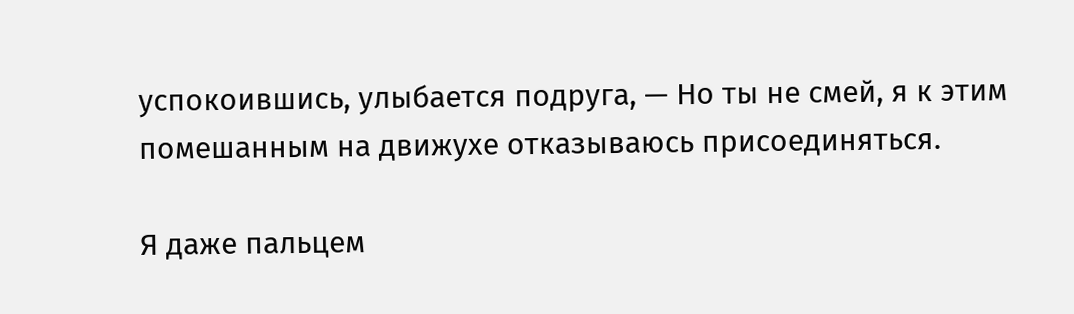успокоившись, улыбается подруга, — Но ты не смей, я к этим помешанным на движухе отказываюсь присоединяться.

Я даже пальцем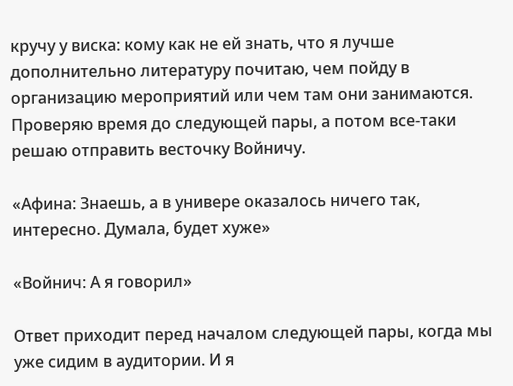кручу у виска: кому как не ей знать, что я лучше дополнительно литературу почитаю, чем пойду в организацию мероприятий или чем там они занимаются. Проверяю время до следующей пары, а потом все-таки решаю отправить весточку Войничу.

«Афина: Знаешь, а в универе оказалось ничего так, интересно. Думала, будет хуже»

«Войнич: А я говорил»

Ответ приходит перед началом следующей пары, когда мы уже сидим в аудитории. И я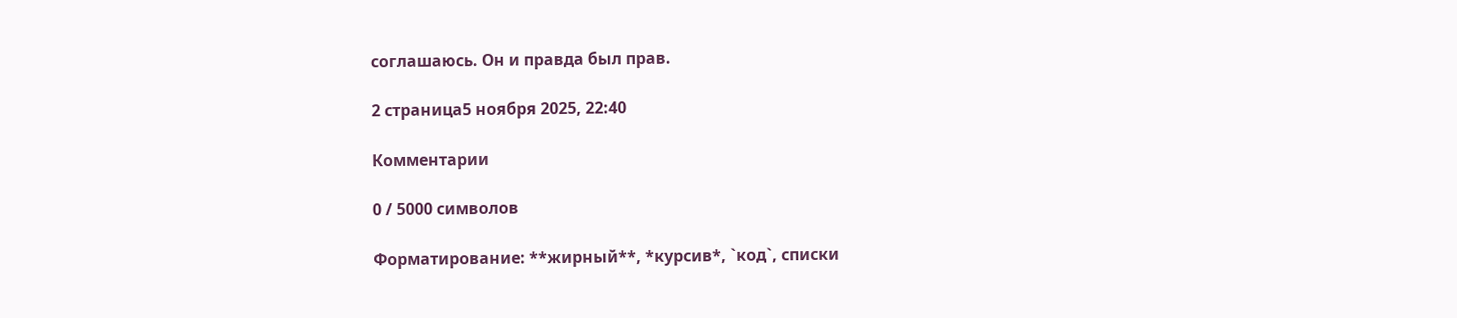соглашаюсь. Он и правда был прав.

2 страница5 ноября 2025, 22:40

Комментарии

0 / 5000 символов

Форматирование: **жирный**, *курсив*, `код`, списки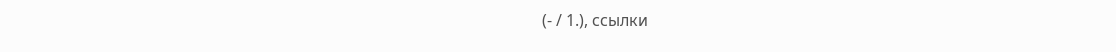(- / 1.), ссылки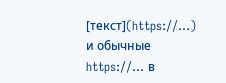[текст](https://…) и обычные https://… в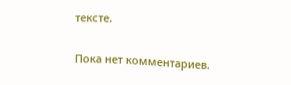тексте.

Пока нет комментариев.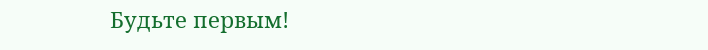Будьте первым!